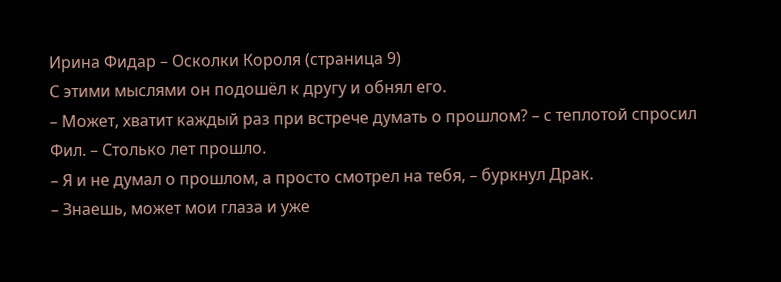Ирина Фидар – Осколки Короля (страница 9)
С этими мыслями он подошёл к другу и обнял его.
– Может, хватит каждый раз при встрече думать о прошлом? – с теплотой спросил Фил. – Столько лет прошло.
– Я и не думал о прошлом, а просто смотрел на тебя, – буркнул Драк.
– Знаешь, может мои глаза и уже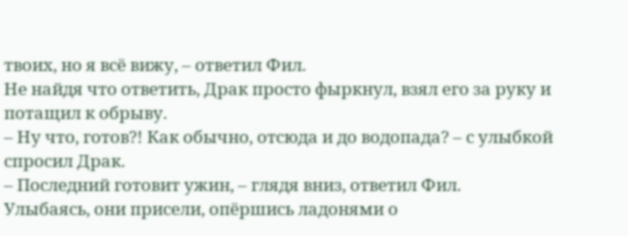твоих, но я всё вижу, – ответил Фил.
Не найдя что ответить, Драк просто фыркнул, взял его за руку и потащил к обрыву.
– Ну что, готов?! Как обычно, отсюда и до водопада? – с улыбкой спросил Драк.
– Последний готовит ужин, – глядя вниз, ответил Фил.
Улыбаясь, они присели, опёршись ладонями о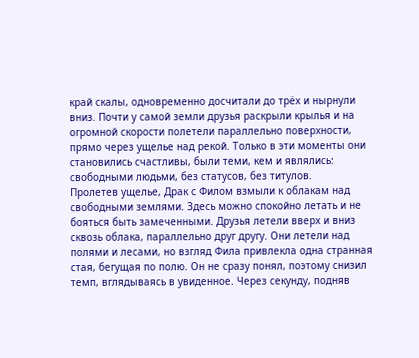край скалы, одновременно досчитали до трёх и нырнули вниз. Почти у самой земли друзья раскрыли крылья и на огромной скорости полетели параллельно поверхности, прямо через ущелье над рекой. Только в эти моменты они становились счастливы, были теми, кем и являлись: свободными людьми, без статусов, без титулов.
Пролетев ущелье, Драк с Филом взмыли к облакам над свободными землями. Здесь можно спокойно летать и не бояться быть замеченными. Друзья летели вверх и вниз сквозь облака, параллельно друг другу. Они летели над полями и лесами, но взгляд Фила привлекла одна странная стая, бегущая по полю. Он не сразу понял, поэтому снизил темп, вглядываясь в увиденное. Через секунду, подняв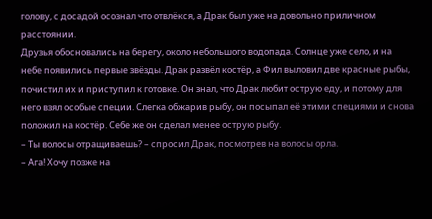голову, с досадой осознал что отвлёкся, а Драк был уже на довольно приличном расстоянии.
Друзья обосновались на берегу, около небольшого водопада. Солнце уже село, и на небе появились первые звёзды. Драк развёл костёр, а Фил выловил две красные рыбы, почистил их и приступил к готовке. Он знал, что Драк любит острую еду, и потому для него взял особые специи. Слегка обжарив рыбу, он посыпал её этими специями и снова положил на костёр. Себе же он сделал менее острую рыбу.
– Ты волосы отращиваешь? – спросил Драк, посмотрев на волосы орла.
– Ага! Хочу позже на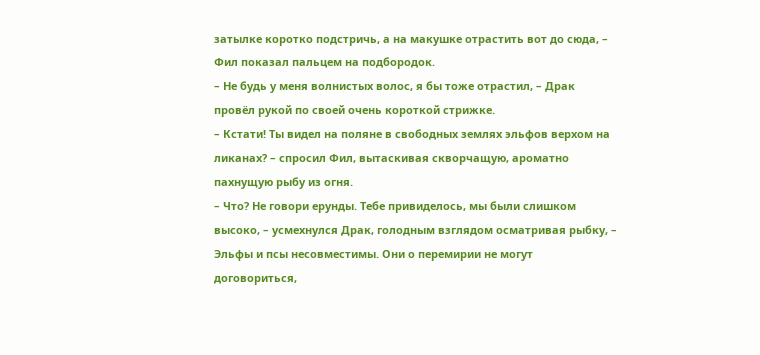затылке коротко подстричь, а на макушке отрастить вот до сюда, – Фил показал пальцем на подбородок.
– Не будь у меня волнистых волос, я бы тоже отрастил, – Драк провёл рукой по своей очень короткой стрижке.
– Кстати! Ты видел на поляне в свободных землях эльфов верхом на ликанах? – спросил Фил, вытаскивая скворчащую, ароматно пахнущую рыбу из огня.
– Что? Не говори ерунды. Тебе привиделось, мы были слишком высоко, – усмехнулся Драк, голодным взглядом осматривая рыбку, – Эльфы и псы несовместимы. Они о перемирии не могут договориться,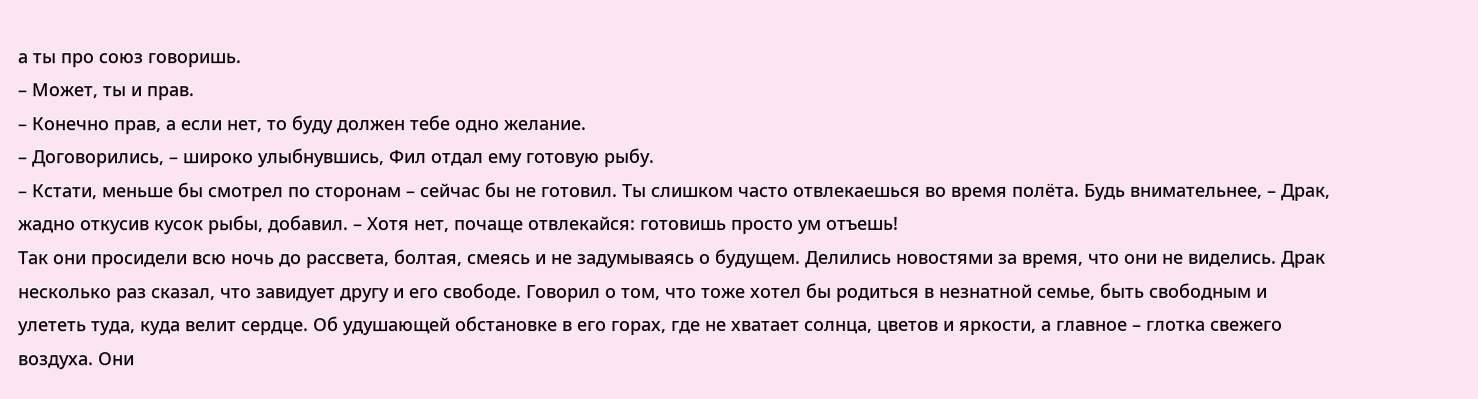а ты про союз говоришь.
– Может, ты и прав.
– Конечно прав, а если нет, то буду должен тебе одно желание.
– Договорились, – широко улыбнувшись, Фил отдал ему готовую рыбу.
– Кстати, меньше бы смотрел по сторонам – сейчас бы не готовил. Ты слишком часто отвлекаешься во время полёта. Будь внимательнее, – Драк, жадно откусив кусок рыбы, добавил. – Хотя нет, почаще отвлекайся: готовишь просто ум отъешь!
Так они просидели всю ночь до рассвета, болтая, смеясь и не задумываясь о будущем. Делились новостями за время, что они не виделись. Драк несколько раз сказал, что завидует другу и его свободе. Говорил о том, что тоже хотел бы родиться в незнатной семье, быть свободным и улететь туда, куда велит сердце. Об удушающей обстановке в его горах, где не хватает солнца, цветов и яркости, а главное – глотка свежего воздуха. Они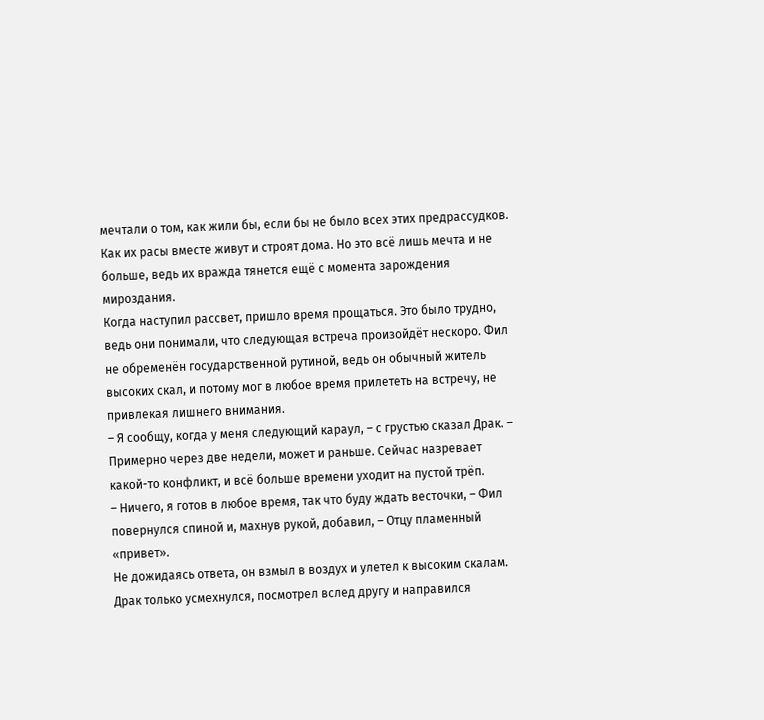мечтали о том, как жили бы, если бы не было всех этих предрассудков. Как их расы вместе живут и строят дома. Но это всё лишь мечта и не больше, ведь их вражда тянется ещё с момента зарождения мироздания.
Когда наступил рассвет, пришло время прощаться. Это было трудно, ведь они понимали, что следующая встреча произойдёт нескоро. Фил не обременён государственной рутиной, ведь он обычный житель высоких скал, и потому мог в любое время прилететь на встречу, не привлекая лишнего внимания.
– Я сообщу, когда у меня следующий караул, – с грустью сказал Драк. – Примерно через две недели, может и раньше. Сейчас назревает какой-то конфликт, и всё больше времени уходит на пустой трёп.
– Ничего, я готов в любое время, так что буду ждать весточки, – Фил повернулся спиной и, махнув рукой, добавил, – Отцу пламенный «привет».
Не дожидаясь ответа, он взмыл в воздух и улетел к высоким скалам. Драк только усмехнулся, посмотрел вслед другу и направился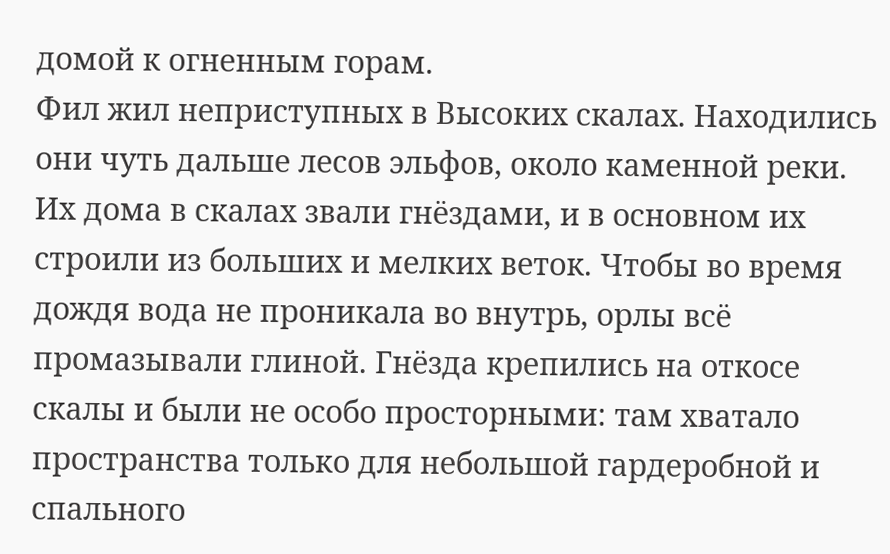домой к огненным горам.
Фил жил неприступных в Высоких скалах. Находились они чуть дальше лесов эльфов, около каменной реки. Их дома в скалах звали гнёздами, и в основном их строили из больших и мелких веток. Чтобы во время дождя вода не проникала во внутрь, орлы всё промазывали глиной. Гнёзда крепились на откосе скалы и были не особо просторными: там хватало пространства только для небольшой гардеробной и спального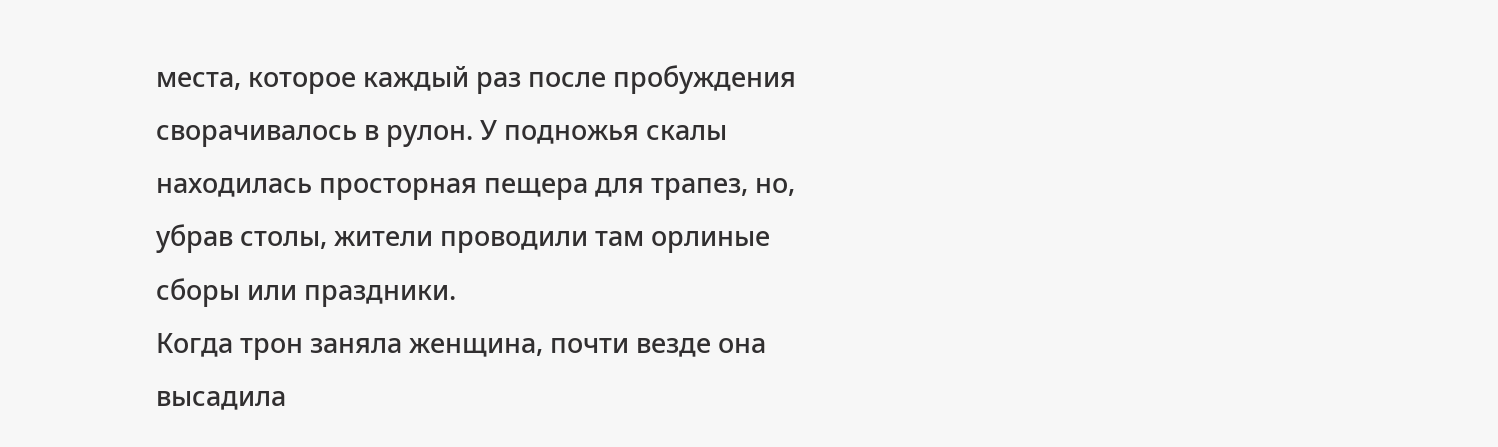места, которое каждый раз после пробуждения сворачивалось в рулон. У подножья скалы находилась просторная пещера для трапез, но, убрав столы, жители проводили там орлиные сборы или праздники.
Когда трон заняла женщина, почти везде она высадила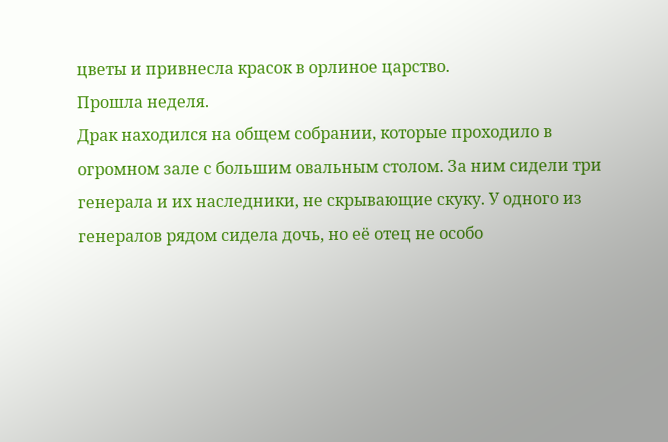цветы и привнесла красок в орлиное царство.
Прошла неделя.
Драк находился на общем собрании, которые проходило в огромном зале с большим овальным столом. За ним сидели три генерала и их наследники, не скрывающие скуку. У одного из генералов рядом сидела дочь, но её отец не особо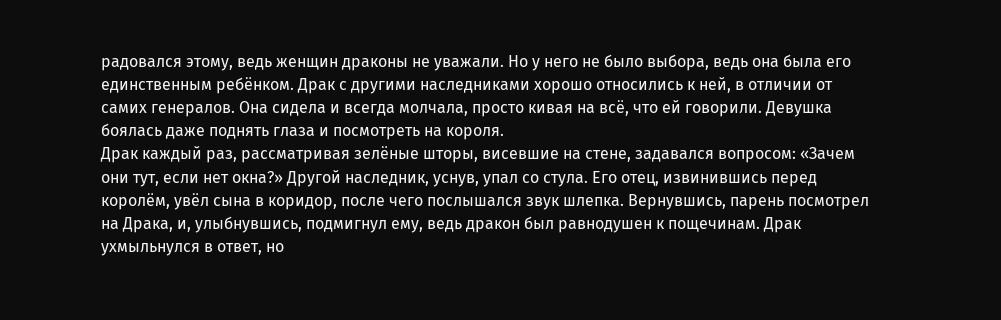радовался этому, ведь женщин драконы не уважали. Но у него не было выбора, ведь она была его единственным ребёнком. Драк с другими наследниками хорошо относились к ней, в отличии от самих генералов. Она сидела и всегда молчала, просто кивая на всё, что ей говорили. Девушка боялась даже поднять глаза и посмотреть на короля.
Драк каждый раз, рассматривая зелёные шторы, висевшие на стене, задавался вопросом: «Зачем они тут, если нет окна?» Другой наследник, уснув, упал со стула. Его отец, извинившись перед королём, увёл сына в коридор, после чего послышался звук шлепка. Вернувшись, парень посмотрел на Драка, и, улыбнувшись, подмигнул ему, ведь дракон был равнодушен к пощечинам. Драк ухмыльнулся в ответ, но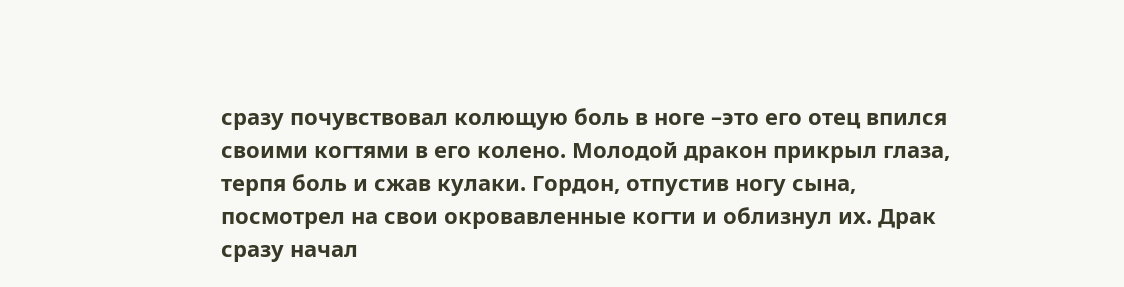сразу почувствовал колющую боль в ноге –это его отец впился своими когтями в его колено. Молодой дракон прикрыл глаза, терпя боль и сжав кулаки. Гордон, отпустив ногу сына, посмотрел на свои окровавленные когти и облизнул их. Драк сразу начал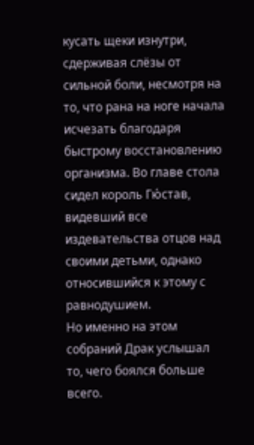кусать щеки изнутри, сдерживая слёзы от сильной боли, несмотря на то, что рана на ноге начала исчезать благодаря быстрому восстановлению организма. Во главе стола сидел король Гю́став, видевший все издевательства отцов над своими детьми, однако относившийся к этому с равнодушием.
Но именно на этом собраний Драк услышал то, чего боялся больше всего.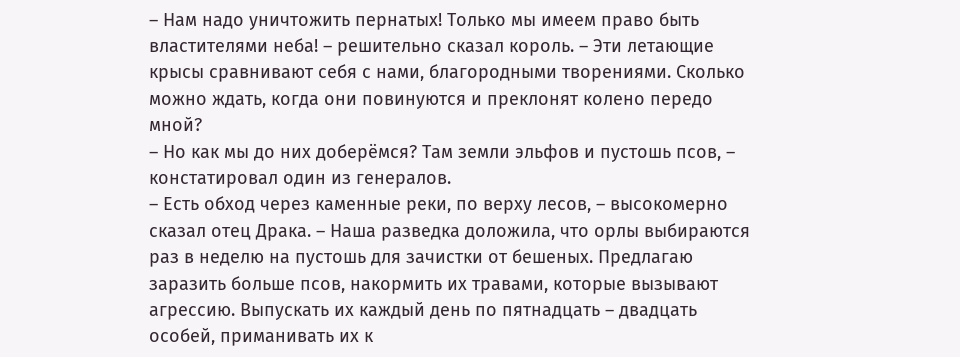– Нам надо уничтожить пернатых! Только мы имеем право быть властителями неба! – решительно сказал король. – Эти летающие крысы сравнивают себя с нами, благородными творениями. Сколько можно ждать, когда они повинуются и преклонят колено передо мной?
– Но как мы до них доберёмся? Там земли эльфов и пустошь псов, – констатировал один из генералов.
– Есть обход через каменные реки, по верху лесов, – высокомерно сказал отец Драка. – Наша разведка доложила, что орлы выбираются раз в неделю на пустошь для зачистки от бешеных. Предлагаю заразить больше псов, накормить их травами, которые вызывают агрессию. Выпускать их каждый день по пятнадцать – двадцать особей, приманивать их к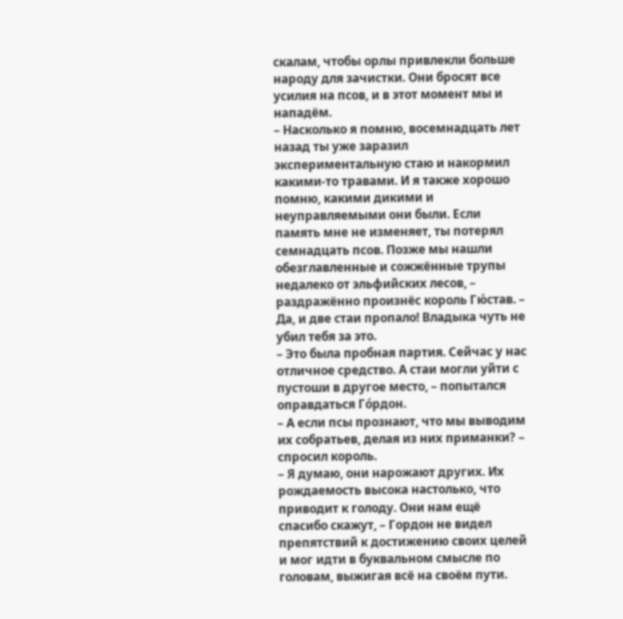скалам, чтобы орлы привлекли больше народу для зачистки. Они бросят все усилия на псов, и в этот момент мы и нападём.
– Насколько я помню, восемнадцать лет назад ты уже заразил экспериментальную стаю и накормил какими-то травами. И я также хорошо помню, какими дикими и неуправляемыми они были. Если память мне не изменяет, ты потерял семнадцать псов. Позже мы нашли обезглавленные и сожжённые трупы недалеко от эльфийских лесов, – раздражённо произнёс король Гю́став. – Да, и две стаи пропало! Владыка чуть не убил тебя за это.
– Это была пробная партия. Сейчас у нас отличное средство. А стаи могли уйти с пустоши в другое место, – попытался оправдаться Го́рдон.
– А если псы прознают, что мы выводим их собратьев, делая из них приманки? – спросил король.
– Я думаю, они нарожают других. Их рождаемость высока настолько, что приводит к голоду. Они нам ещё спасибо скажут, – Гордон не видел препятствий к достижению своих целей и мог идти в буквальном смысле по головам, выжигая всё на своём пути.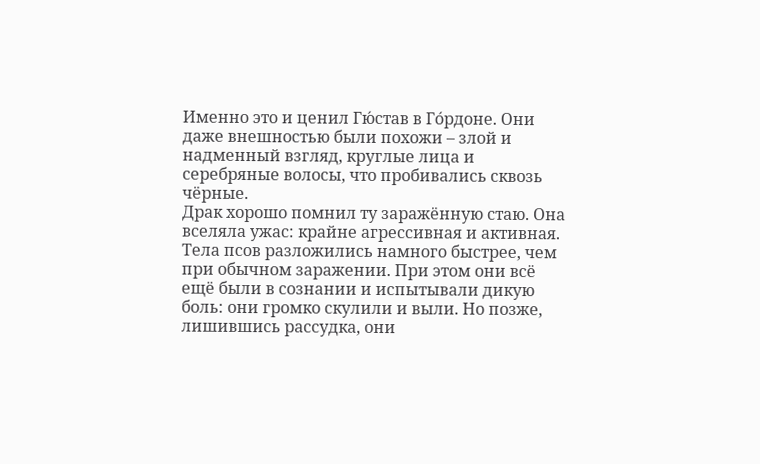Именно это и ценил Гю́став в Го́рдоне. Они даже внешностью были похожи – злой и надменный взгляд, круглые лица и серебряные волосы, что пробивались сквозь чёрные.
Драк хорошо помнил ту заражённую стаю. Она вселяла ужас: крайне агрессивная и активная. Тела псов разложились намного быстрее, чем при обычном заражении. При этом они всё ещё были в сознании и испытывали дикую боль: они громко скулили и выли. Но позже, лишившись рассудка, они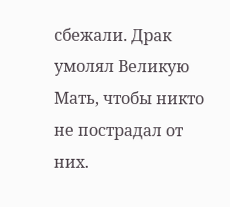сбежали. Драк умолял Великую Мать, чтобы никто не пострадал от них.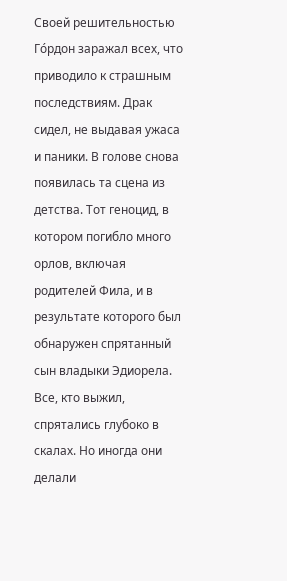Своей решительностью Го́рдон заражал всех, что приводило к страшным последствиям. Драк сидел, не выдавая ужаса и паники. В голове снова появилась та сцена из детства. Тот геноцид, в котором погибло много орлов, включая родителей Фила, и в результате которого был обнаружен спрятанный сын владыки Эдиорела. Все, кто выжил, спрятались глубоко в скалах. Но иногда они делали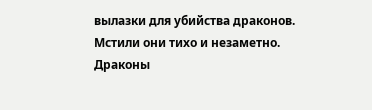вылазки для убийства драконов. Мстили они тихо и незаметно. Драконы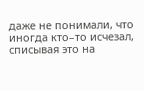даже не понимали, что иногда кто–то исчезал, списывая это на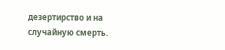дезертирство и на случайную смерть.